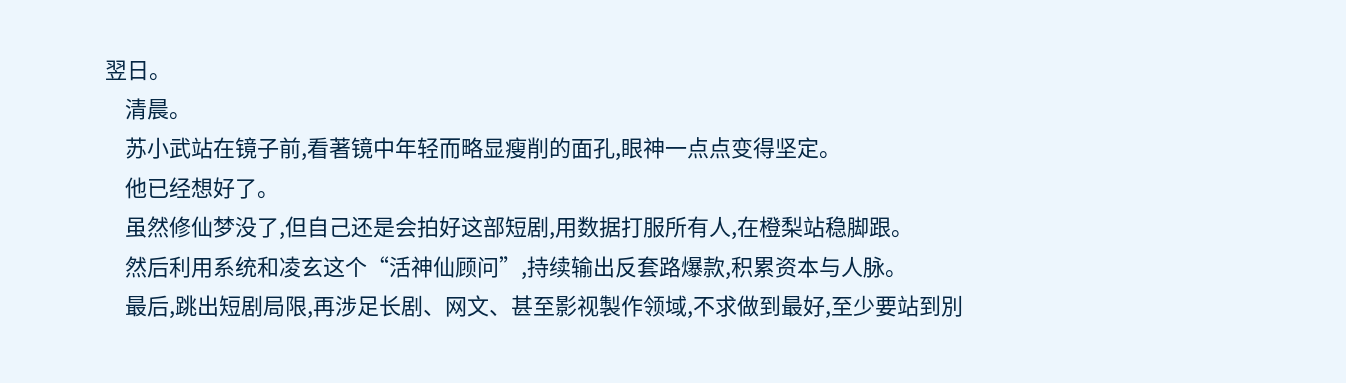翌日。
    清晨。
    苏小武站在镜子前,看著镜中年轻而略显瘦削的面孔,眼神一点点变得坚定。
    他已经想好了。
    虽然修仙梦没了,但自己还是会拍好这部短剧,用数据打服所有人,在橙梨站稳脚跟。
    然后利用系统和凌玄这个“活神仙顾问”,持续输出反套路爆款,积累资本与人脉。
    最后,跳出短剧局限,再涉足长剧、网文、甚至影视製作领域,不求做到最好,至少要站到別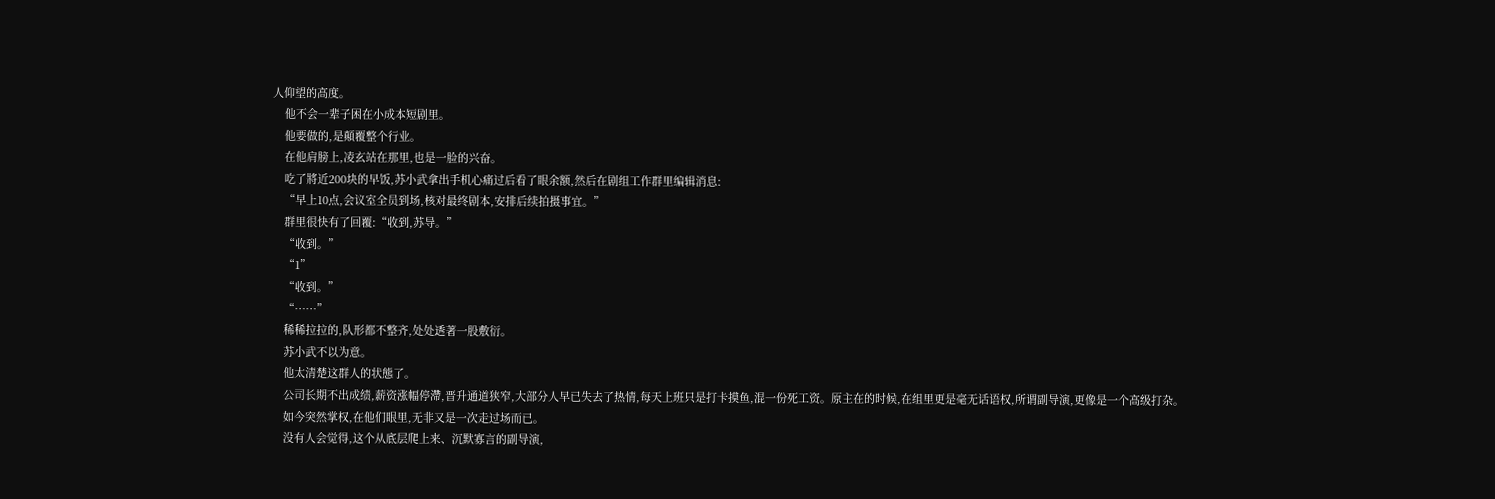人仰望的高度。
    他不会一辈子困在小成本短剧里。
    他要做的,是顛覆整个行业。
    在他肩膀上,凌玄站在那里,也是一脸的兴奋。
    吃了將近200块的早饭,苏小武拿出手机心痛过后看了眼余额,然后在剧组工作群里编辑消息:
    “早上10点,会议室全员到场,核对最终剧本,安排后续拍摄事宜。”
    群里很快有了回覆:“收到,苏导。”
    “收到。”
    “1”
    “收到。”
    “……”
    稀稀拉拉的,队形都不整齐,处处透著一股敷衍。
    苏小武不以为意。
    他太清楚这群人的状態了。
    公司长期不出成绩,薪资涨幅停滯,晋升通道狭窄,大部分人早已失去了热情,每天上班只是打卡摸鱼,混一份死工资。原主在的时候,在组里更是毫无话语权,所谓副导演,更像是一个高级打杂。
    如今突然掌权,在他们眼里,无非又是一次走过场而已。
    没有人会觉得,这个从底层爬上来、沉默寡言的副导演,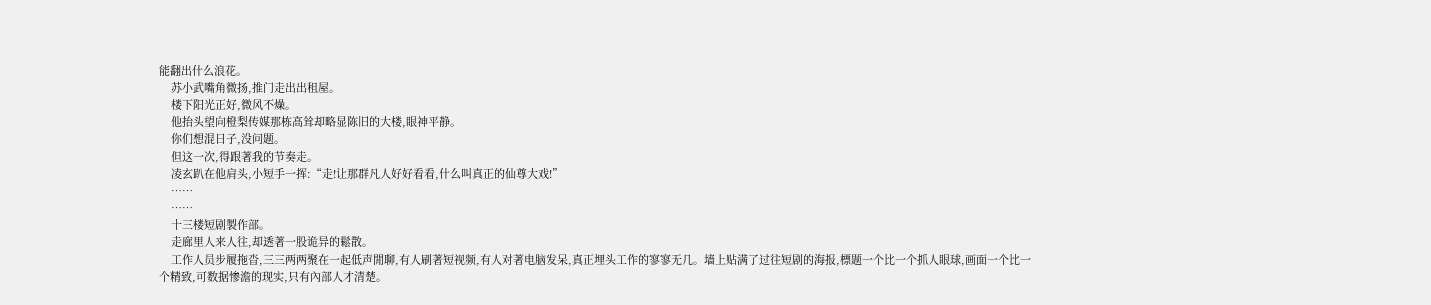能翻出什么浪花。
    苏小武嘴角微扬,推门走出出租屋。
    楼下阳光正好,微风不燥。
    他抬头望向橙梨传媒那栋高耸却略显陈旧的大楼,眼神平静。
    你们想混日子,没问题。
    但这一次,得跟著我的节奏走。
    凌玄趴在他肩头,小短手一挥:“走!让那群凡人好好看看,什么叫真正的仙尊大戏!”
    ……
    ……
    十三楼短剧製作部。
    走廊里人来人往,却透著一股诡异的鬆散。
    工作人员步履拖沓,三三两两聚在一起低声閒聊,有人刷著短视频,有人对著电脑发呆,真正埋头工作的寥寥无几。墙上贴满了过往短剧的海报,標题一个比一个抓人眼球,画面一个比一个精致,可数据惨澹的现实,只有內部人才清楚。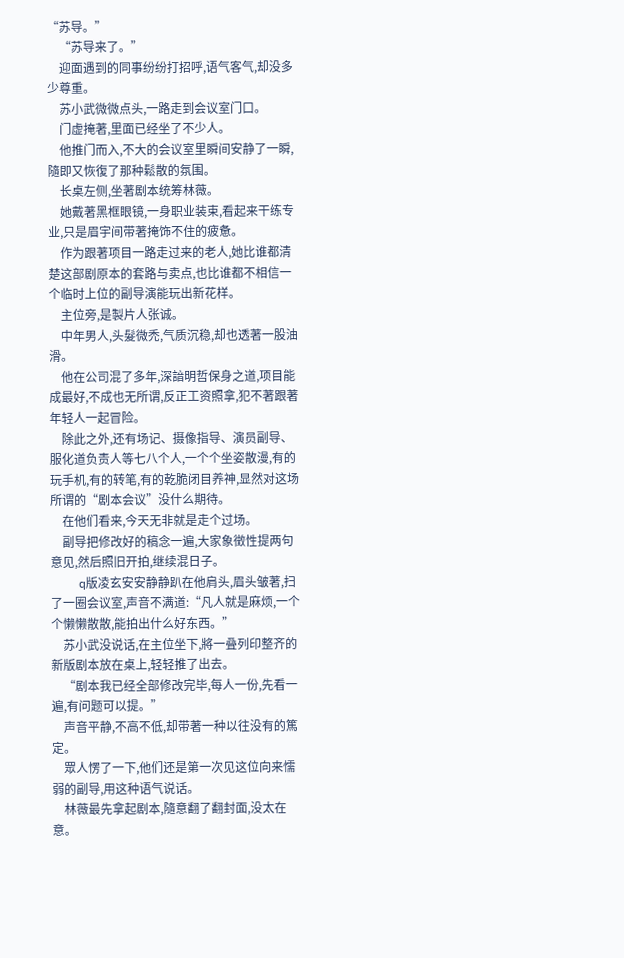“苏导。”
    “苏导来了。”
    迎面遇到的同事纷纷打招呼,语气客气,却没多少尊重。
    苏小武微微点头,一路走到会议室门口。
    门虚掩著,里面已经坐了不少人。
    他推门而入,不大的会议室里瞬间安静了一瞬,隨即又恢復了那种鬆散的氛围。
    长桌左侧,坐著剧本统筹林薇。
    她戴著黑框眼镜,一身职业装束,看起来干练专业,只是眉宇间带著掩饰不住的疲惫。
    作为跟著项目一路走过来的老人,她比谁都清楚这部剧原本的套路与卖点,也比谁都不相信一个临时上位的副导演能玩出新花样。
    主位旁,是製片人张诚。
    中年男人,头髮微禿,气质沉稳,却也透著一股油滑。
    他在公司混了多年,深諳明哲保身之道,项目能成最好,不成也无所谓,反正工资照拿,犯不著跟著年轻人一起冒险。
    除此之外,还有场记、摄像指导、演员副导、服化道负责人等七八个人,一个个坐姿散漫,有的玩手机,有的转笔,有的乾脆闭目养神,显然对这场所谓的“剧本会议”没什么期待。
    在他们看来,今天无非就是走个过场。
    副导把修改好的稿念一遍,大家象徵性提两句意见,然后照旧开拍,继续混日子。
    q版凌玄安安静静趴在他肩头,眉头皱著,扫了一圈会议室,声音不满道:“凡人就是麻烦,一个个懒懒散散,能拍出什么好东西。”
    苏小武没说话,在主位坐下,將一叠列印整齐的新版剧本放在桌上,轻轻推了出去。
    “剧本我已经全部修改完毕,每人一份,先看一遍,有问题可以提。”
    声音平静,不高不低,却带著一种以往没有的篤定。
    眾人愣了一下,他们还是第一次见这位向来懦弱的副导,用这种语气说话。
    林薇最先拿起剧本,隨意翻了翻封面,没太在意。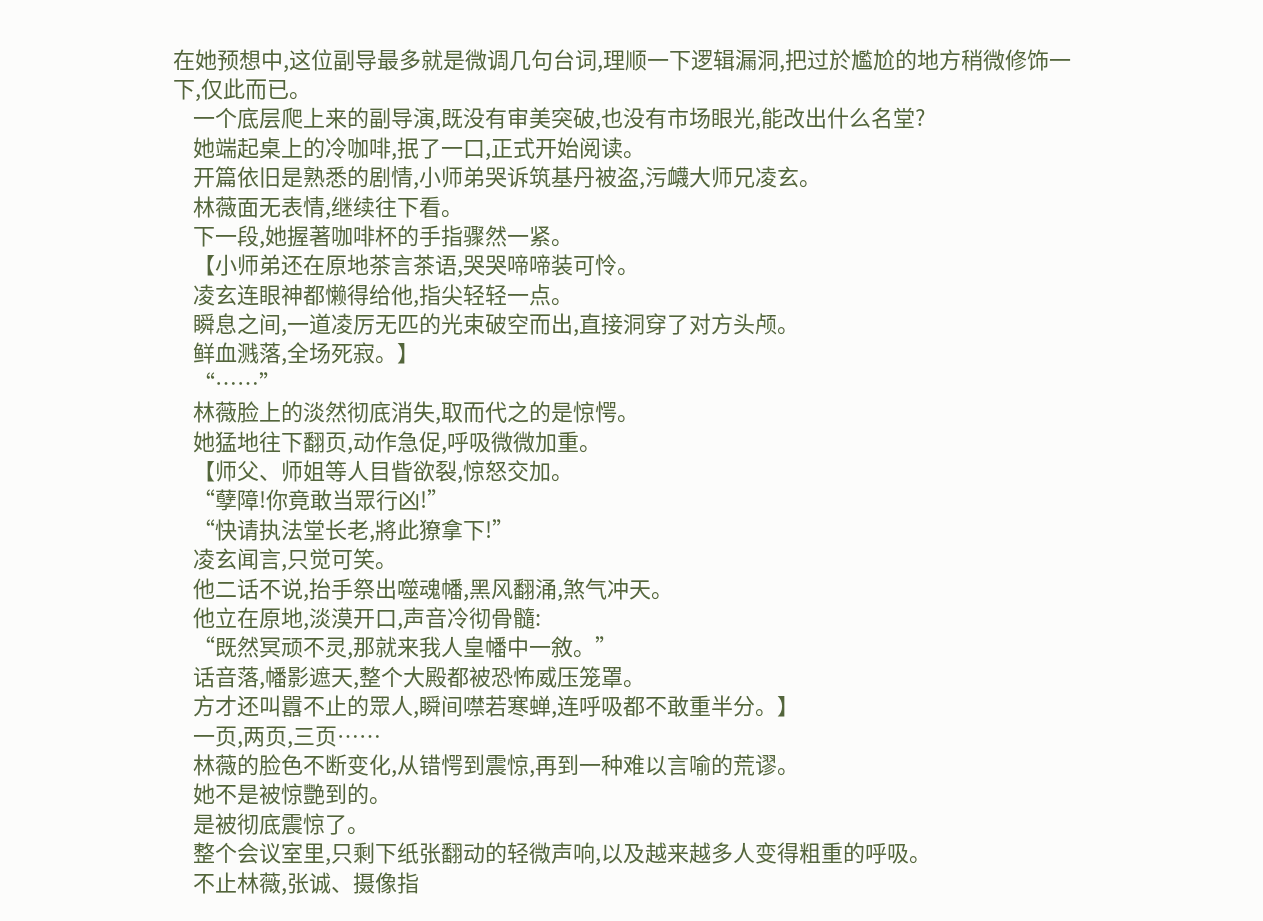在她预想中,这位副导最多就是微调几句台词,理顺一下逻辑漏洞,把过於尷尬的地方稍微修饰一下,仅此而已。
    一个底层爬上来的副导演,既没有审美突破,也没有市场眼光,能改出什么名堂?
    她端起桌上的冷咖啡,抿了一口,正式开始阅读。
    开篇依旧是熟悉的剧情,小师弟哭诉筑基丹被盗,污衊大师兄凌玄。
    林薇面无表情,继续往下看。
    下一段,她握著咖啡杯的手指骤然一紧。
    【小师弟还在原地茶言茶语,哭哭啼啼装可怜。
    凌玄连眼神都懒得给他,指尖轻轻一点。
    瞬息之间,一道凌厉无匹的光束破空而出,直接洞穿了对方头颅。
    鲜血溅落,全场死寂。】
    “……”
    林薇脸上的淡然彻底消失,取而代之的是惊愕。
    她猛地往下翻页,动作急促,呼吸微微加重。
    【师父、师姐等人目眥欲裂,惊怒交加。
    “孽障!你竟敢当眾行凶!”
    “快请执法堂长老,將此獠拿下!”
    凌玄闻言,只觉可笑。
    他二话不说,抬手祭出噬魂幡,黑风翻涌,煞气冲天。
    他立在原地,淡漠开口,声音冷彻骨髓:
    “既然冥顽不灵,那就来我人皇幡中一敘。”
    话音落,幡影遮天,整个大殿都被恐怖威压笼罩。
    方才还叫囂不止的眾人,瞬间噤若寒蝉,连呼吸都不敢重半分。】
    一页,两页,三页……
    林薇的脸色不断变化,从错愕到震惊,再到一种难以言喻的荒谬。
    她不是被惊艷到的。
    是被彻底震惊了。
    整个会议室里,只剩下纸张翻动的轻微声响,以及越来越多人变得粗重的呼吸。
    不止林薇,张诚、摄像指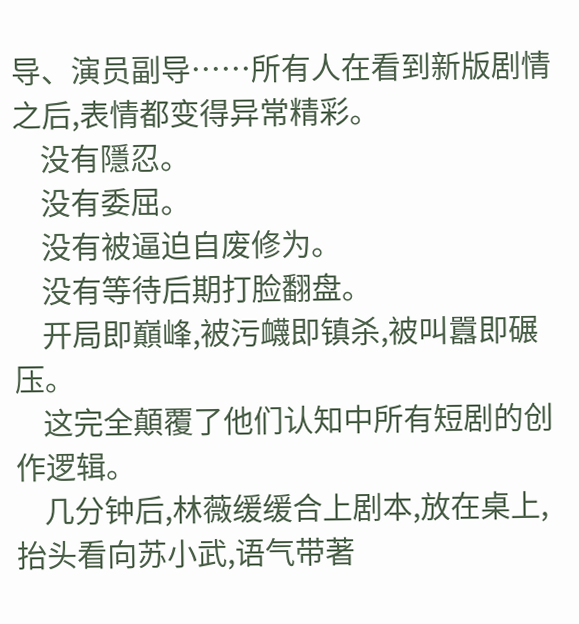导、演员副导……所有人在看到新版剧情之后,表情都变得异常精彩。
    没有隱忍。
    没有委屈。
    没有被逼迫自废修为。
    没有等待后期打脸翻盘。
    开局即巔峰,被污衊即镇杀,被叫囂即碾压。
    这完全顛覆了他们认知中所有短剧的创作逻辑。
    几分钟后,林薇缓缓合上剧本,放在桌上,抬头看向苏小武,语气带著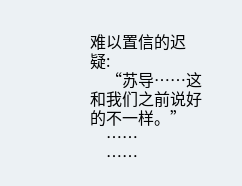难以置信的迟疑:
    “苏导……这和我们之前说好的不一样。”
    ……
    ……